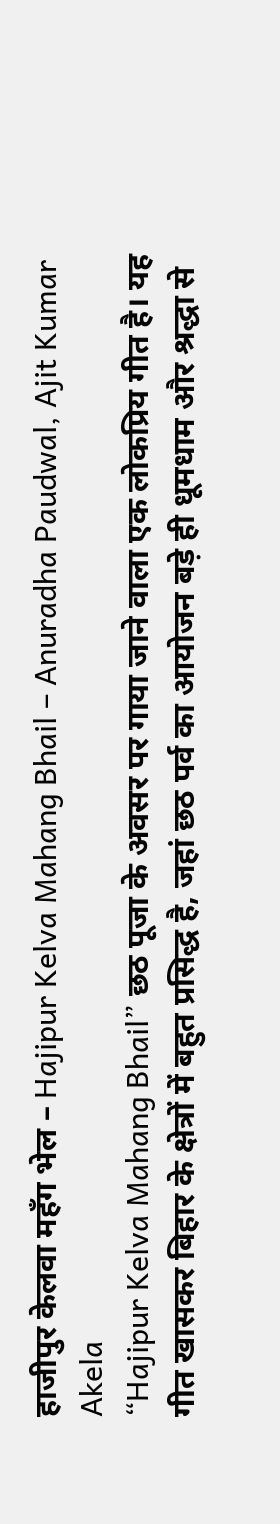हाजीपुर केलवा महँग भेल – Hajipur Kelva Mahang Bhail – Anuradha Paudwal, Ajit Kumar Akela
“Hajipur Kelva Mahang Bhail” छठ पूजा के अवसर पर गाया जाने वाला एक लोकप्रिय गीत है। यह गीत खासकर बिहार के क्षेत्रों में बहुत प्रसिद्ध है, जहां छठ पर्व का आयोजन बड़े ही धूमधाम और श्रद्धा से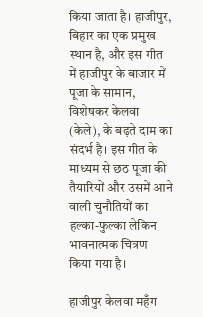किया जाता है। हाजीपुर, बिहार का एक प्रमुख स्थान है, और इस गीत में हाजीपुर के बाजार में पूजा के सामान, विशेषकर केलवा (केले), के बढ़ते दाम का संदर्भ है। इस गीत के माध्यम से छठ पूजा की तैयारियों और उसमें आने वाली चुनौतियों का हल्का-फुल्का लेकिन भावनात्मक चित्रण किया गया है।

हाजीपुर केलवा महँग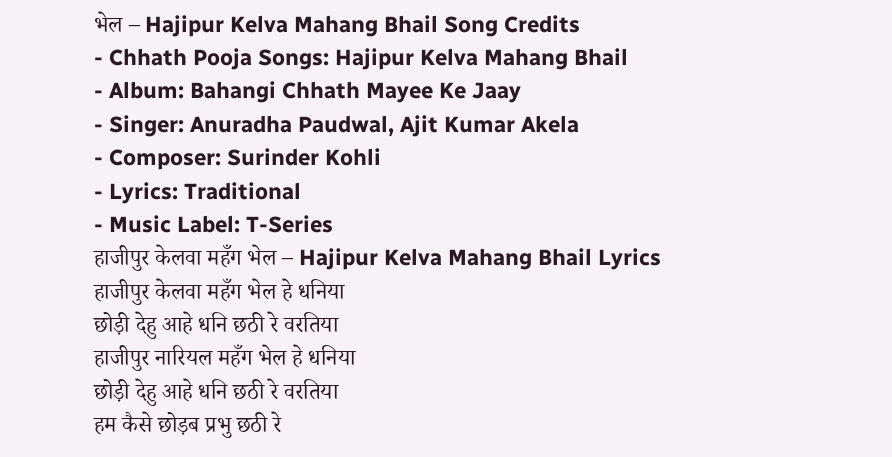भेल – Hajipur Kelva Mahang Bhail Song Credits
- Chhath Pooja Songs: Hajipur Kelva Mahang Bhail
- Album: Bahangi Chhath Mayee Ke Jaay
- Singer: Anuradha Paudwal, Ajit Kumar Akela
- Composer: Surinder Kohli
- Lyrics: Traditional
- Music Label: T-Series
हाजीपुर केलवा महँग भेल – Hajipur Kelva Mahang Bhail Lyrics
हाजीपुर केलवा महँग भेल हे धनिया
छोड़ी देहु आहे धनि छठी रे वरतिया
हाजीपुर नारियल महँग भेल हे धनिया
छोड़ी देहु आहे धनि छठी रे वरतिया
हम कैसे छोड़ब प्रभु छठी रे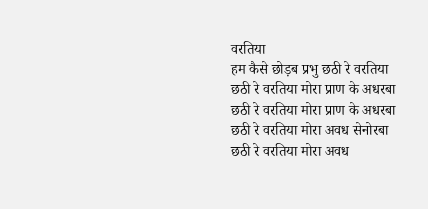वरतिया
हम कैसे छोड़ब प्रभु छठी रे वरतिया
छठी रे वरतिया मोरा प्राण के अधरबा
छठी रे वरतिया मोरा प्राण के अधरबा
छठी रे वरतिया मोरा अवध सेनोरबा
छठी रे वरतिया मोरा अवध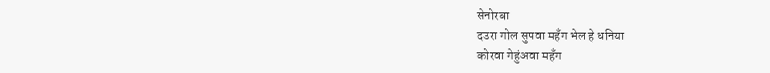सेनोरबा
दउरा गोल सुपवा महँग भेल हे धनिया
कोरवा गेहुंअवा महँग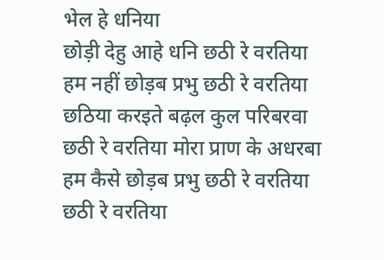भेल हे धनिया
छोड़ी देहु आहे धनि छठी रे वरतिया
हम नहीं छोड़ब प्रभु छठी रे वरतिया
छठिया करइते बढ़ल कुल परिबरवा
छठी रे वरतिया मोरा प्राण के अधरबा
हम कैसे छोड़ब प्रभु छठी रे वरतिया
छठी रे वरतिया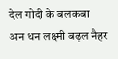देल गोदी के बलकबा
अन धन लक्ष्मी बढ़ल नैहर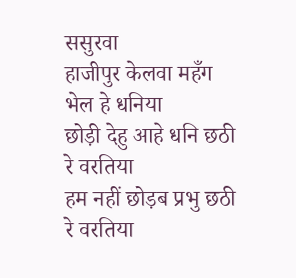ससुरवा
हाजीपुर केलवा महँग भेल हे धनिया
छोड़ी देहु आहे धनि छठी रे वरतिया
हम नहीं छोड़ब प्रभु छठी रे वरतिया